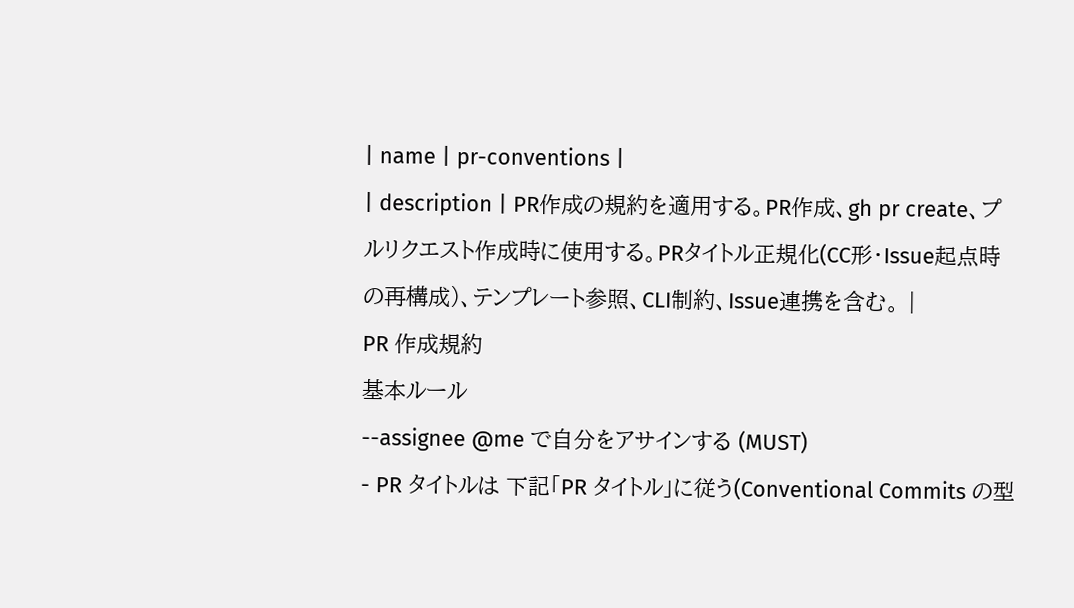| name | pr-conventions |
| description | PR作成の規約を適用する。PR作成、gh pr create、プルリクエスト作成時に使用する。PRタイトル正規化(CC形・Issue起点時の再構成)、テンプレート参照、CLI制約、Issue連携を含む。 |
PR 作成規約
基本ルール
--assignee @me で自分をアサインする (MUST)
- PR タイトルは 下記「PR タイトル」に従う(Conventional Commits の型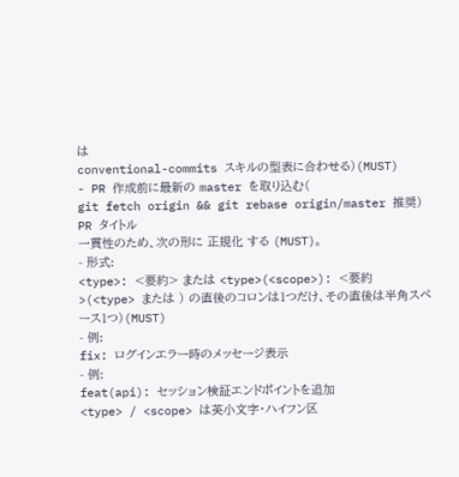は
conventional-commits スキルの型表に合わせる)(MUST)
- PR 作成前に最新の master を取り込む(
git fetch origin && git rebase origin/master 推奨)
PR タイトル
一貫性のため、次の形に 正規化 する (MUST)。
- 形式:
<type>: <要約> または <type>(<scope>): <要約>(<type> または ) の直後のコロンは1つだけ、その直後は半角スペース1つ)(MUST)
- 例:
fix: ログインエラー時のメッセージ表示
- 例:
feat(api): セッション検証エンドポイントを追加
<type> / <scope> は英小文字・ハイフン区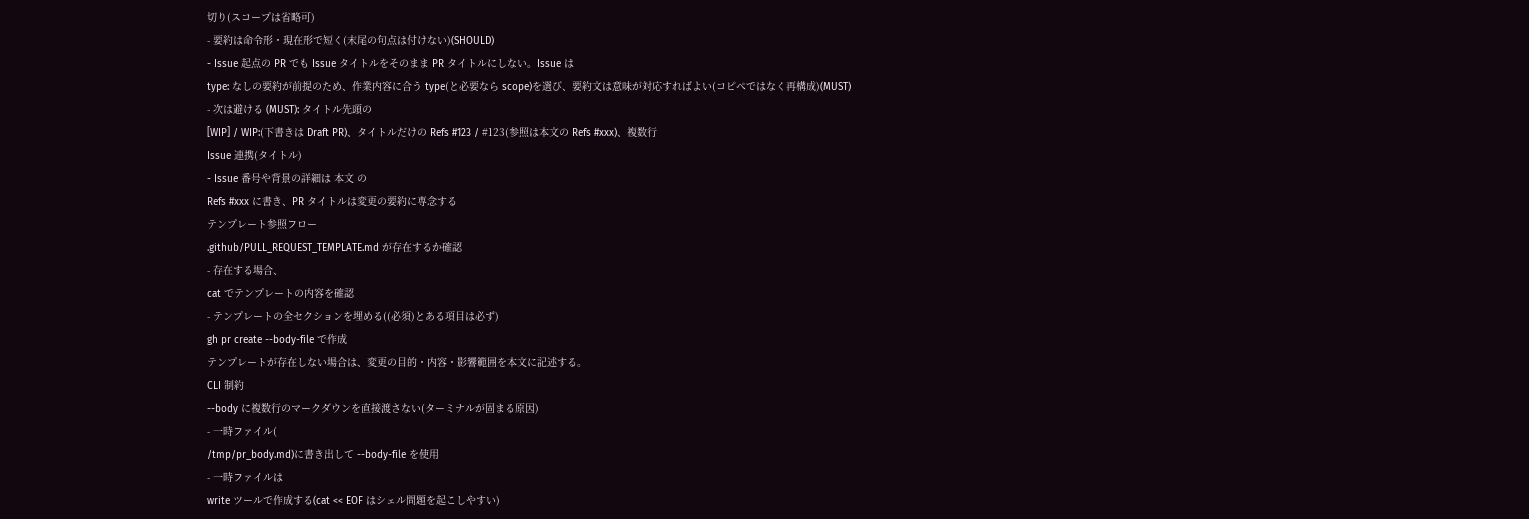切り(スコープは省略可)
- 要約は命令形・現在形で短く(末尾の句点は付けない)(SHOULD)
- Issue 起点の PR でも Issue タイトルをそのまま PR タイトルにしない。Issue は
type: なしの要約が前提のため、作業内容に合う type(と必要なら scope)を選び、要約文は意味が対応すればよい(コピペではなく再構成)(MUST)
- 次は避ける (MUST): タイトル先頭の
[WIP] / WIP:(下書きは Draft PR)、タイトルだけの Refs #123 / #123(参照は本文の Refs #xxx)、複数行
Issue 連携(タイトル)
- Issue 番号や背景の詳細は 本文 の
Refs #xxx に書き、PR タイトルは変更の要約に専念する
テンプレート参照フロー
.github/PULL_REQUEST_TEMPLATE.md が存在するか確認
- 存在する場合、
cat でテンプレートの内容を確認
- テンプレートの全セクションを埋める((必須)とある項目は必ず)
gh pr create --body-file で作成
テンプレートが存在しない場合は、変更の目的・内容・影響範囲を本文に記述する。
CLI 制約
--body に複数行のマークダウンを直接渡さない(ターミナルが固まる原因)
- 一時ファイル(
/tmp/pr_body.md)に書き出して --body-file を使用
- 一時ファイルは
write ツールで作成する(cat << EOF はシェル問題を起こしやすい)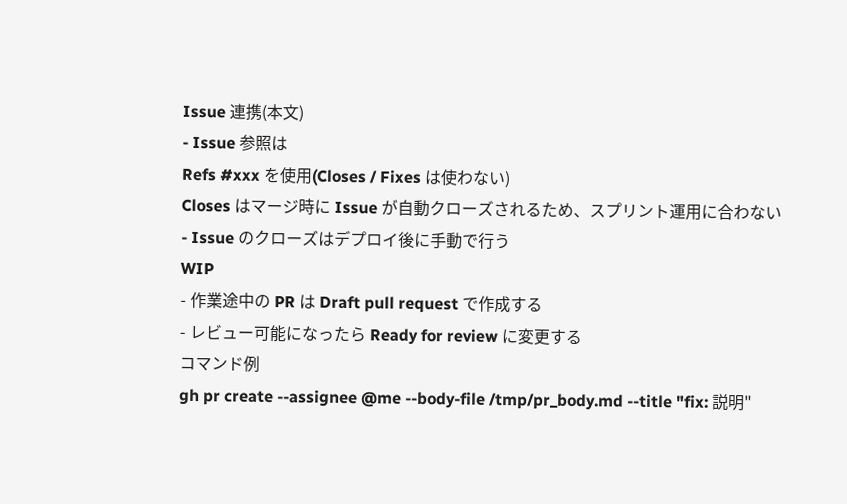Issue 連携(本文)
- Issue 参照は
Refs #xxx を使用(Closes / Fixes は使わない)
Closes はマージ時に Issue が自動クローズされるため、スプリント運用に合わない
- Issue のクローズはデプロイ後に手動で行う
WIP
- 作業途中の PR は Draft pull request で作成する
- レビュー可能になったら Ready for review に変更する
コマンド例
gh pr create --assignee @me --body-file /tmp/pr_body.md --title "fix: 説明"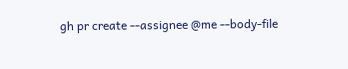gh pr create --assignee @me --body-file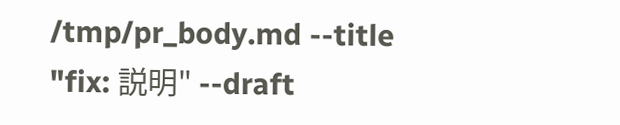/tmp/pr_body.md --title "fix: 説明" --draft